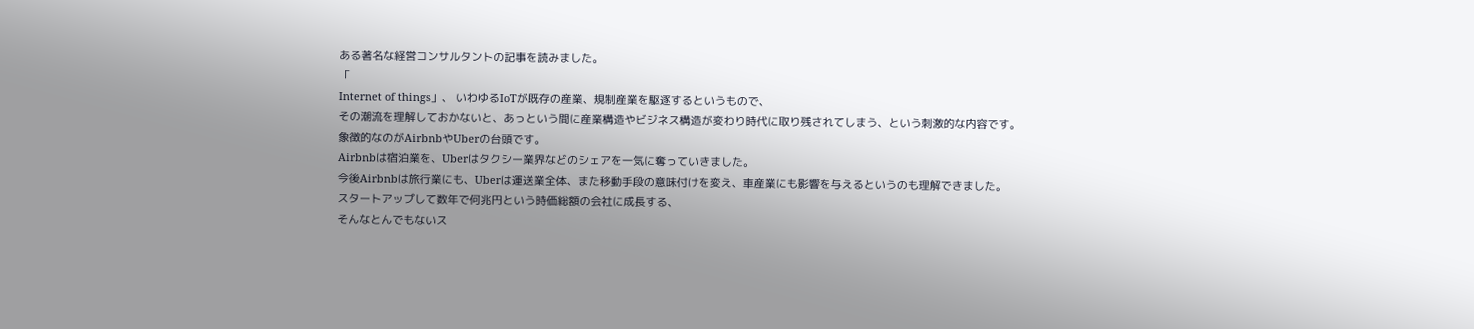ある著名な経営コンサルタントの記事を読みました。
「
Internet of things」、 いわゆるIoTが既存の産業、規制産業を駆逐するというもので、
その潮流を理解しておかないと、あっという間に産業構造やビジネス構造が変わり時代に取り残されてしまう、という刺激的な内容です。
象徴的なのがAirbnbやUberの台頭です。
Airbnbは宿泊業を、Uberはタクシー業界などのシェアを一気に奪っていきました。
今後Airbnbは旅行業にも、Uberは運送業全体、また移動手段の意味付けを変え、車産業にも影響を与えるというのも理解できました。
スタートアップして数年で何兆円という時価総額の会社に成長する、
そんなとんでもないス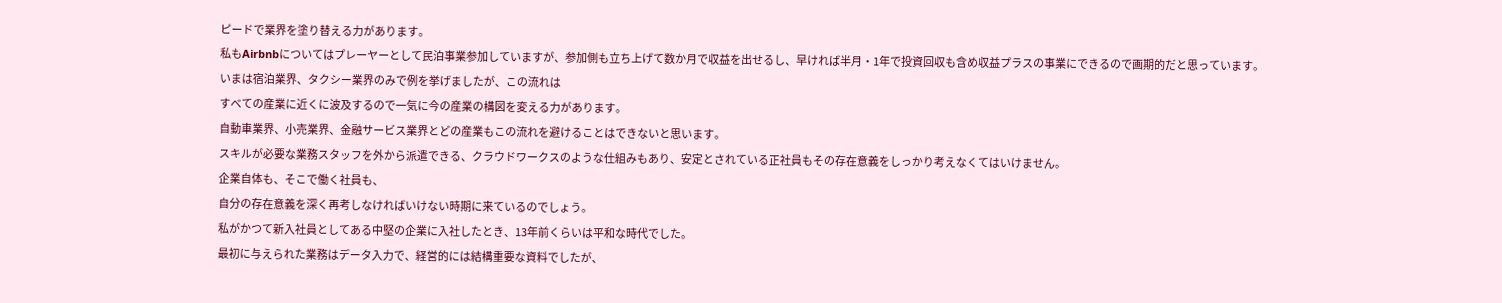ピードで業界を塗り替える力があります。
私もAirbnbについてはプレーヤーとして民泊事業参加していますが、参加側も立ち上げて数か月で収益を出せるし、早ければ半月・1年で投資回収も含め収益プラスの事業にできるので画期的だと思っています。
いまは宿泊業界、タクシー業界のみで例を挙げましたが、この流れは
すべての産業に近くに波及するので一気に今の産業の構図を変える力があります。
自動車業界、小売業界、金融サービス業界とどの産業もこの流れを避けることはできないと思います。
スキルが必要な業務スタッフを外から派遣できる、クラウドワークスのような仕組みもあり、安定とされている正社員もその存在意義をしっかり考えなくてはいけません。
企業自体も、そこで働く社員も、
自分の存在意義を深く再考しなければいけない時期に来ているのでしょう。
私がかつて新入社員としてある中堅の企業に入社したとき、13年前くらいは平和な時代でした。
最初に与えられた業務はデータ入力で、経営的には結構重要な資料でしたが、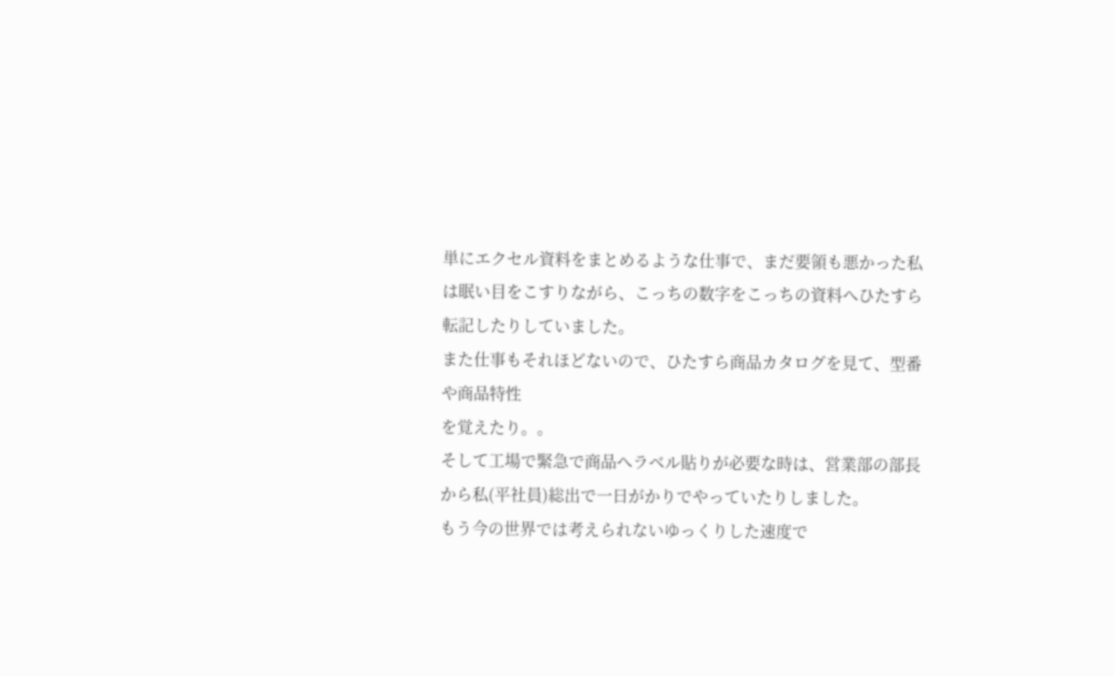単にエクセル資料をまとめるような仕事で、まだ要領も悪かった私は眠い目をこすりながら、こっちの数字をこっちの資料へひたすら転記したりしていました。
また仕事もそれほどないので、ひたすら商品カタログを見て、型番や商品特性
を覚えたり。。
そして工場で緊急で商品へラベル貼りが必要な時は、営業部の部長から私(平社員)総出で一日がかりでやっていたりしました。
もう今の世界では考えられないゆっくりした速度で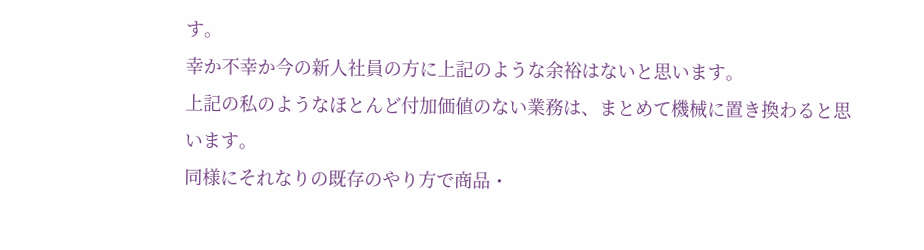す。
幸か不幸か今の新人社員の方に上記のような余裕はないと思います。
上記の私のようなほとんど付加価値のない業務は、まとめて機械に置き換わると思います。
同様にそれなりの既存のやり方で商品・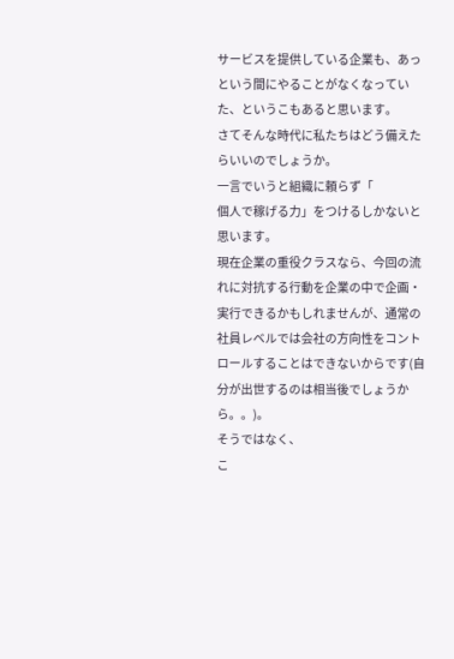サービスを提供している企業も、あっという間にやることがなくなっていた、というこもあると思います。
さてそんな時代に私たちはどう備えたらいいのでしょうか。
一言でいうと組織に頼らず「
個人で稼げる力」をつけるしかないと思います。
現在企業の重役クラスなら、今回の流れに対抗する行動を企業の中で企画・実行できるかもしれませんが、通常の社員レベルでは会社の方向性をコントロールすることはできないからです(自分が出世するのは相当後でしょうから。。)。
そうではなく、
こ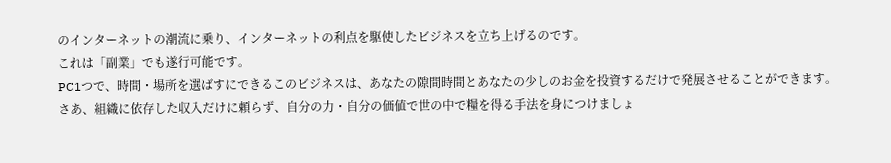のインターネットの潮流に乗り、インターネットの利点を駆使したビジネスを立ち上げるのです。
これは「副業」でも遂行可能です。
PC1つで、時間・場所を選ばすにできるこのビジネスは、あなたの隙間時間とあなたの少しのお金を投資するだけで発展させることができます。
さあ、組織に依存した収入だけに頼らず、自分の力・自分の価値で世の中で糧を得る手法を身につけましょ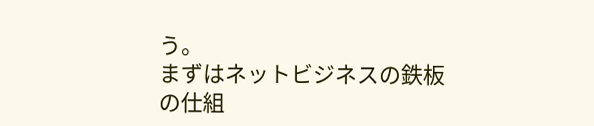う。
まずはネットビジネスの鉄板の仕組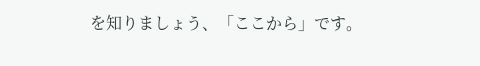を知りましょう、「ここから」です。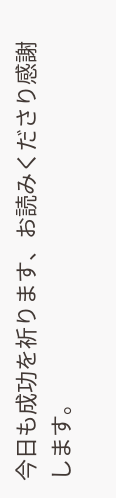今日も成功を祈ります、お読みくださり感謝します。